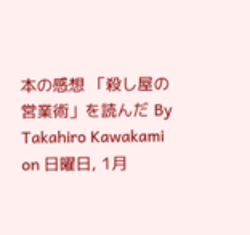本の感想 「殺し屋の営業術」を読んだ By Takahiro Kawakami on 日曜日, 1月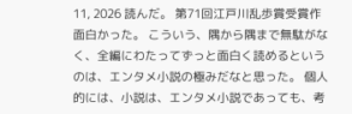11, 2026 読んだ。 第71回江戸川乱歩賞受賞作 面白かった。 こういう、隅から隅まで無駄がなく、全編にわたってずっと面白く読めるというのは、エンタメ小説の極みだなと思った。 個人的には、小説は、エンタメ小説であっても、考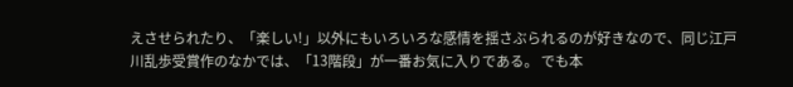えさせられたり、「楽しい!」以外にもいろいろな感情を揺さぶられるのが好きなので、同じ江戸川乱歩受賞作のなかでは、「13階段」が一番お気に入りである。 でも本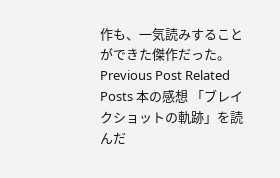作も、一気読みすることができた傑作だった。 Previous Post Related Posts 本の感想 「ブレイクショットの軌跡」を読んだ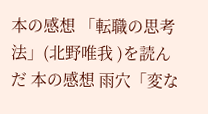本の感想 「転職の思考法」(北野唯我 )を読んだ 本の感想 雨穴「変な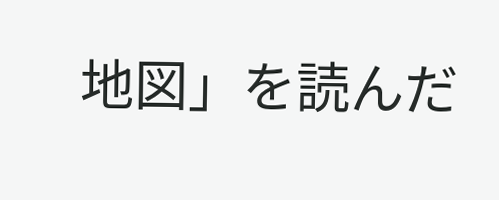地図」を読んだ